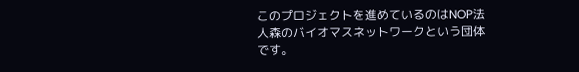このプロジェクトを進めているのはNOP法人森のバイオマスネットワークという団体です。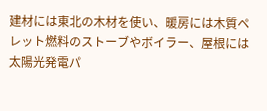建材には東北の木材を使い、暖房には木質ペレット燃料のストーブやボイラー、屋根には太陽光発電パ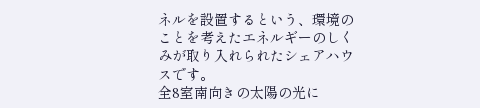ネルを設置するという、環境のことを考えたエネルギーのしくみが取り入れられたシェアハウスです。
全8室南向きの太陽の光に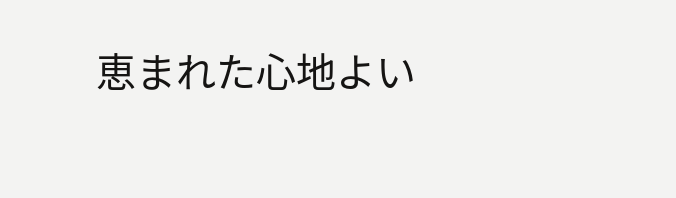恵まれた心地よい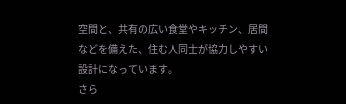空間と、共有の広い食堂やキッチン、居間などを備えた、住む人同士が協力しやすい設計になっています。
さら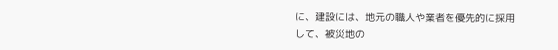に、建設には、地元の職人や業者を優先的に採用して、被災地の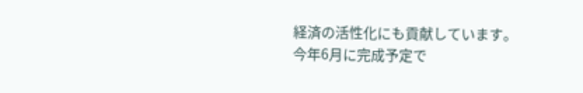経済の活性化にも貢献しています。
今年6月に完成予定で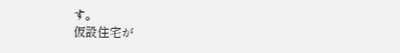す。
仮設住宅が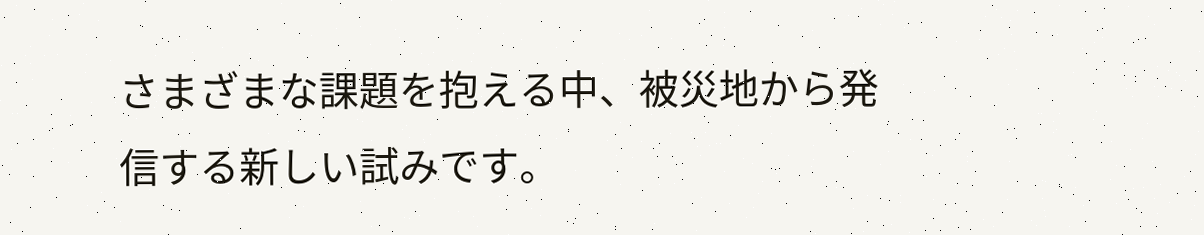さまざまな課題を抱える中、被災地から発信する新しい試みです。